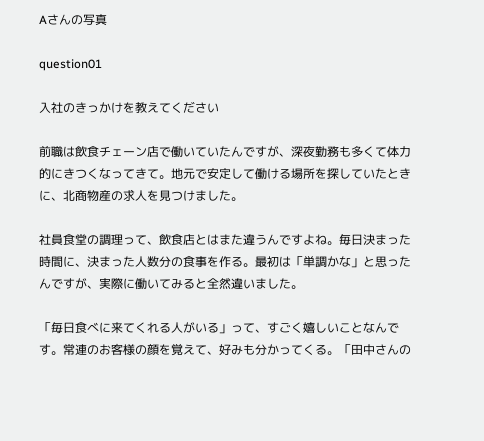Aさんの写真

question01

入社のきっかけを教えてください

前職は飲食チェーン店で働いていたんですが、深夜勤務も多くて体力的にきつくなってきて。地元で安定して働ける場所を探していたときに、北商物産の求人を見つけました。

社員食堂の調理って、飲食店とはまた違うんですよね。毎日決まった時間に、決まった人数分の食事を作る。最初は「単調かな」と思ったんですが、実際に働いてみると全然違いました。

「毎日食べに来てくれる人がいる」って、すごく嬉しいことなんです。常連のお客様の顔を覚えて、好みも分かってくる。「田中さんの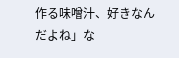作る味噌汁、好きなんだよね」な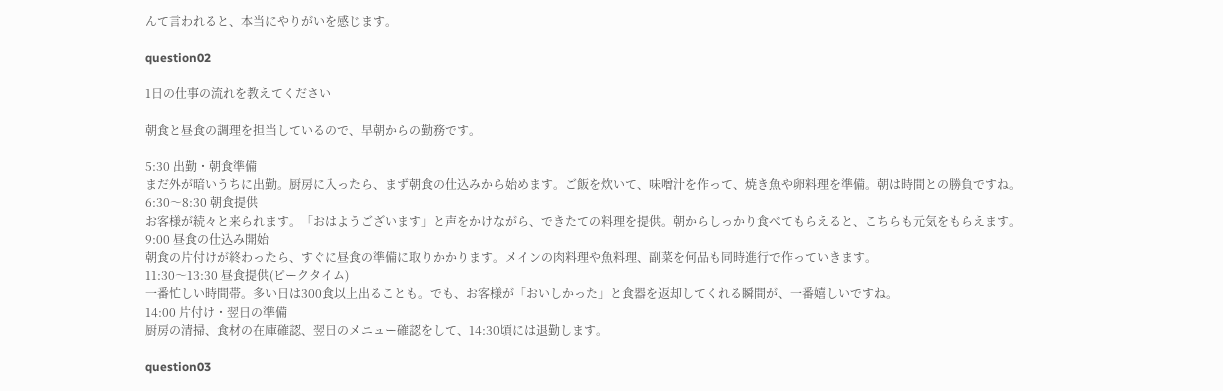んて言われると、本当にやりがいを感じます。

question02

1日の仕事の流れを教えてください

朝食と昼食の調理を担当しているので、早朝からの勤務です。

5:30 出勤・朝食準備
まだ外が暗いうちに出勤。厨房に入ったら、まず朝食の仕込みから始めます。ご飯を炊いて、味噌汁を作って、焼き魚や卵料理を準備。朝は時間との勝負ですね。
6:30〜8:30 朝食提供
お客様が続々と来られます。「おはようございます」と声をかけながら、できたての料理を提供。朝からしっかり食べてもらえると、こちらも元気をもらえます。
9:00 昼食の仕込み開始
朝食の片付けが終わったら、すぐに昼食の準備に取りかかります。メインの肉料理や魚料理、副菜を何品も同時進行で作っていきます。
11:30〜13:30 昼食提供(ピークタイム)
一番忙しい時間帯。多い日は300食以上出ることも。でも、お客様が「おいしかった」と食器を返却してくれる瞬間が、一番嬉しいですね。
14:00 片付け・翌日の準備
厨房の清掃、食材の在庫確認、翌日のメニュー確認をして、14:30頃には退勤します。

question03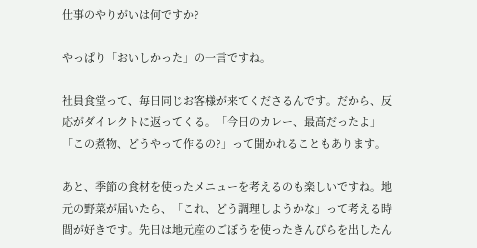仕事のやりがいは何ですか?

やっぱり「おいしかった」の一言ですね。

社員食堂って、毎日同じお客様が来てくださるんです。だから、反応がダイレクトに返ってくる。「今日のカレー、最高だったよ」「この煮物、どうやって作るの?」って聞かれることもあります。

あと、季節の食材を使ったメニューを考えるのも楽しいですね。地元の野菜が届いたら、「これ、どう調理しようかな」って考える時間が好きです。先日は地元産のごぼうを使ったきんぴらを出したん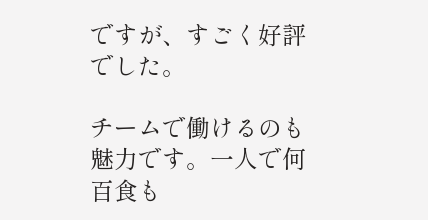ですが、すごく好評でした。

チームで働けるのも魅力です。一人で何百食も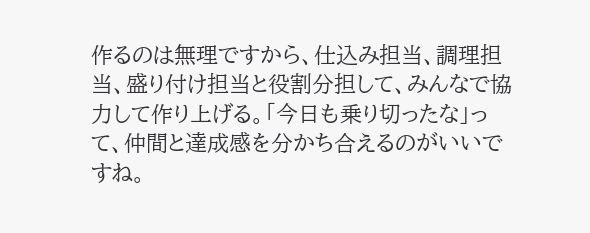作るのは無理ですから、仕込み担当、調理担当、盛り付け担当と役割分担して、みんなで協力して作り上げる。「今日も乗り切ったな」って、仲間と達成感を分かち合えるのがいいですね。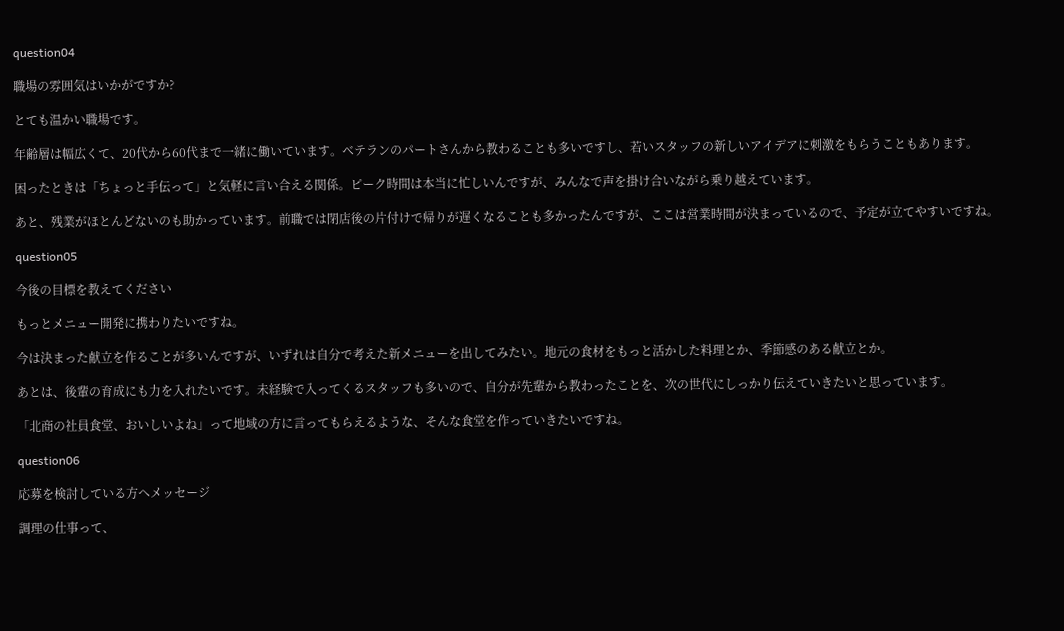question04

職場の雰囲気はいかがですか?

とても温かい職場です。

年齢層は幅広くて、20代から60代まで一緒に働いています。ベテランのパートさんから教わることも多いですし、若いスタッフの新しいアイデアに刺激をもらうこともあります。

困ったときは「ちょっと手伝って」と気軽に言い合える関係。ピーク時間は本当に忙しいんですが、みんなで声を掛け合いながら乗り越えています。

あと、残業がほとんどないのも助かっています。前職では閉店後の片付けで帰りが遅くなることも多かったんですが、ここは営業時間が決まっているので、予定が立てやすいですね。

question05

今後の目標を教えてください

もっとメニュー開発に携わりたいですね。

今は決まった献立を作ることが多いんですが、いずれは自分で考えた新メニューを出してみたい。地元の食材をもっと活かした料理とか、季節感のある献立とか。

あとは、後輩の育成にも力を入れたいです。未経験で入ってくるスタッフも多いので、自分が先輩から教わったことを、次の世代にしっかり伝えていきたいと思っています。

「北商の社員食堂、おいしいよね」って地域の方に言ってもらえるような、そんな食堂を作っていきたいですね。

question06

応募を検討している方へメッセージ

調理の仕事って、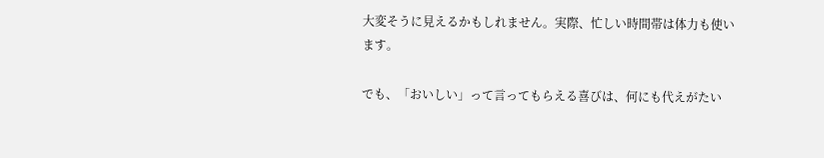大変そうに見えるかもしれません。実際、忙しい時間帯は体力も使います。

でも、「おいしい」って言ってもらえる喜びは、何にも代えがたい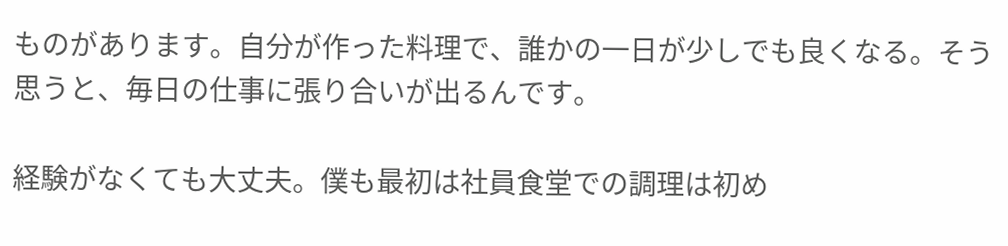ものがあります。自分が作った料理で、誰かの一日が少しでも良くなる。そう思うと、毎日の仕事に張り合いが出るんです。

経験がなくても大丈夫。僕も最初は社員食堂での調理は初め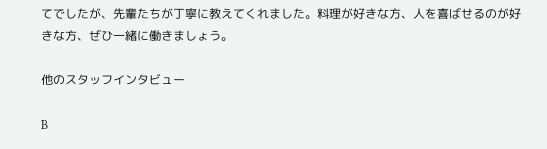てでしたが、先輩たちが丁寧に教えてくれました。料理が好きな方、人を喜ばせるのが好きな方、ぜひ一緒に働きましょう。

他のスタッフインタビュー

B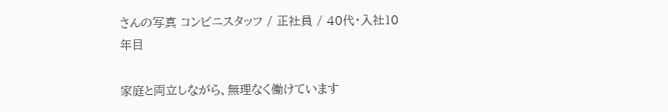さんの写真 コンビニスタッフ / 正社員 / 40代・入社10年目

家庭と両立しながら、無理なく働けています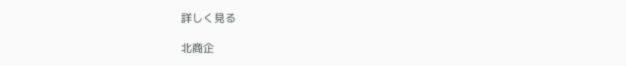詳しく見る

北商企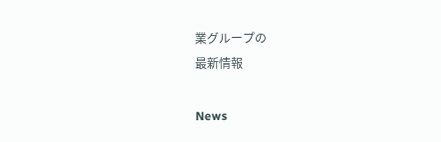業グループの
最新情報

News